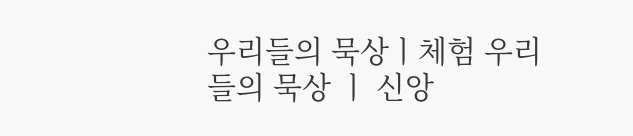우리들의 묵상ㅣ체험 우리들의 묵상 ㅣ 신앙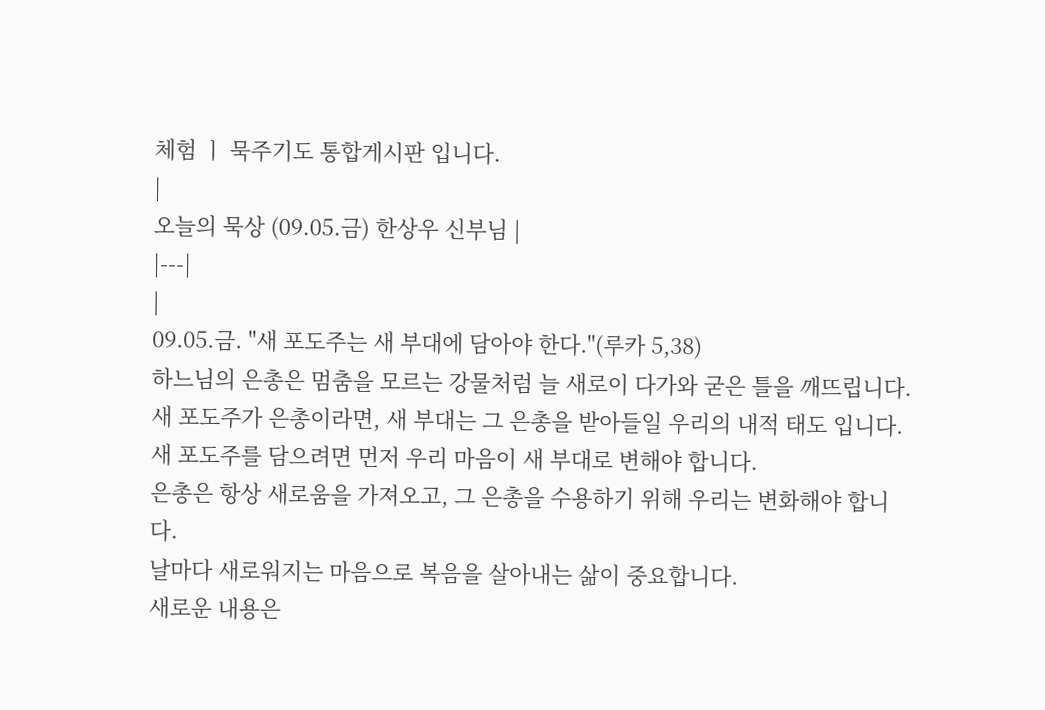체험 ㅣ 묵주기도 통합게시판 입니다.
|
오늘의 묵상 (09.05.금) 한상우 신부님 |
|---|
|
09.05.금. "새 포도주는 새 부대에 담아야 한다."(루카 5,38)
하느님의 은총은 멈춤을 모르는 강물처럼 늘 새로이 다가와 굳은 틀을 깨뜨립니다.
새 포도주가 은총이라면, 새 부대는 그 은총을 받아들일 우리의 내적 태도 입니다.
새 포도주를 담으려면 먼저 우리 마음이 새 부대로 변해야 합니다.
은총은 항상 새로움을 가져오고, 그 은총을 수용하기 위해 우리는 변화해야 합니다.
날마다 새로워지는 마음으로 복음을 살아내는 삶이 중요합니다.
새로운 내용은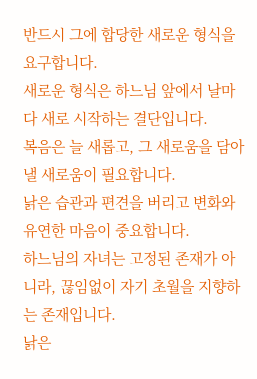반드시 그에 합당한 새로운 형식을 요구합니다.
새로운 형식은 하느님 앞에서 날마다 새로 시작하는 결단입니다.
복음은 늘 새롭고, 그 새로움을 담아낼 새로움이 필요합니다.
낡은 습관과 편견을 버리고 변화와 유연한 마음이 중요합니다.
하느님의 자녀는 고정된 존재가 아니라, 끊임없이 자기 초월을 지향하는 존재입니다.
낡은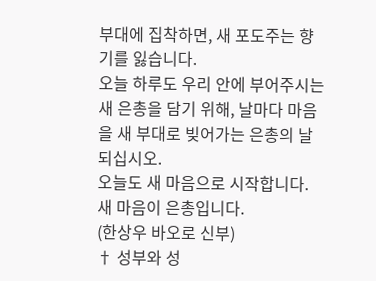부대에 집착하면, 새 포도주는 향기를 잃습니다.
오늘 하루도 우리 안에 부어주시는 새 은총을 담기 위해, 날마다 마음을 새 부대로 빚어가는 은총의 날 되십시오.
오늘도 새 마음으로 시작합니다.
새 마음이 은총입니다.
(한상우 바오로 신부)
† 성부와 성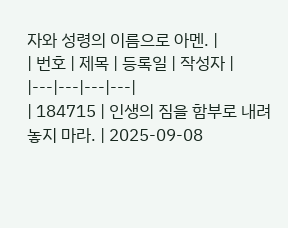자와 성령의 이름으로 아멘. |
| 번호 | 제목 | 등록일 | 작성자 |
|---|---|---|---|
| 184715 | 인생의 짐을 함부로 내려놓지 마라. | 2025-09-08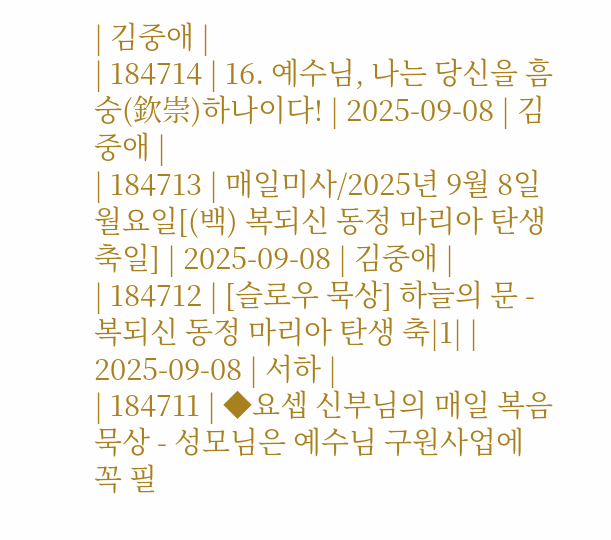| 김중애 |
| 184714 | 16. 예수님, 나는 당신을 흠숭(欽崇)하나이다! | 2025-09-08 | 김중애 |
| 184713 | 매일미사/2025년 9월 8일 월요일[(백) 복되신 동정 마리아 탄생 축일] | 2025-09-08 | 김중애 |
| 184712 | [슬로우 묵상] 하늘의 문 - 복되신 동정 마리아 탄생 축|1| | 2025-09-08 | 서하 |
| 184711 | ◆요셉 신부님의 매일 복음 묵상 - 성모님은 예수님 구원사업에 꼭 필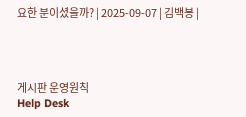요한 분이셨을까? | 2025-09-07 | 김백봉 |




게시판 운영원칙
Help Desk